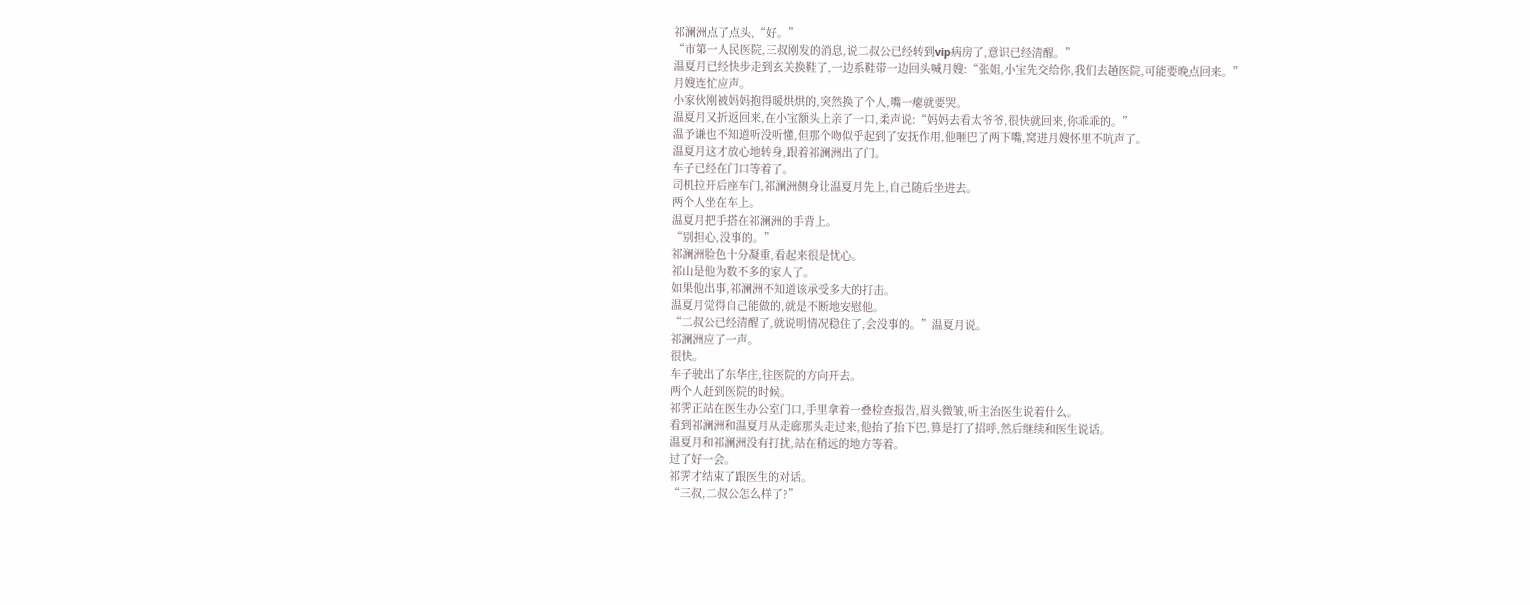祁澜洲点了点头,“好。”
“市第一人民医院,三叔刚发的消息,说二叔公已经转到vip病房了,意识已经清醒。”
温夏月已经快步走到玄关换鞋了,一边系鞋带一边回头喊月嫂:“张姐,小宝先交给你,我们去趟医院,可能要晚点回来。”
月嫂连忙应声。
小家伙刚被妈妈抱得暖烘烘的,突然换了个人,嘴一瘪就要哭。
温夏月又折返回来,在小宝额头上亲了一口,柔声说:“妈妈去看太爷爷,很快就回来,你乖乖的。”
温予谦也不知道听没听懂,但那个吻似乎起到了安抚作用,他咂巴了两下嘴,窝进月嫂怀里不吭声了。
温夏月这才放心地转身,跟着祁澜洲出了门。
车子已经在门口等着了。
司机拉开后座车门,祁澜洲侧身让温夏月先上,自己随后坐进去。
两个人坐在车上。
温夏月把手搭在祁澜洲的手背上。
“别担心,没事的。”
祁澜洲脸色十分凝重,看起来很是忧心。
祁山是他为数不多的家人了。
如果他出事,祁澜洲不知道该承受多大的打击。
温夏月觉得自己能做的,就是不断地安慰他。
“二叔公已经清醒了,就说明情况稳住了,会没事的。”温夏月说。
祁澜洲应了一声。
很快。
车子驶出了东华庄,往医院的方向开去。
两个人赶到医院的时候。
祁霁正站在医生办公室门口,手里拿着一叠检查报告,眉头微皱,听主治医生说着什么。
看到祁澜洲和温夏月从走廊那头走过来,他抬了抬下巴,算是打了招呼,然后继续和医生说话。
温夏月和祁澜洲没有打扰,站在稍远的地方等着。
过了好一会。
祁霁才结束了跟医生的对话。
“三叔,二叔公怎么样了?”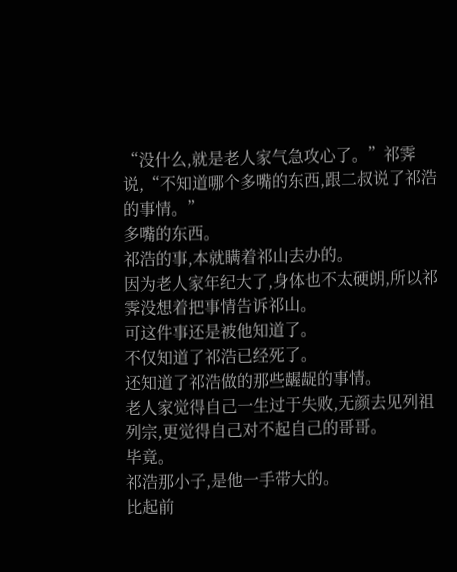“没什么,就是老人家气急攻心了。”祁霁说,“不知道哪个多嘴的东西,跟二叔说了祁浩的事情。”
多嘴的东西。
祁浩的事,本就瞒着祁山去办的。
因为老人家年纪大了,身体也不太硬朗,所以祁霁没想着把事情告诉祁山。
可这件事还是被他知道了。
不仅知道了祁浩已经死了。
还知道了祁浩做的那些龌龊的事情。
老人家觉得自己一生过于失败,无颜去见列祖列宗,更觉得自己对不起自己的哥哥。
毕竟。
祁浩那小子,是他一手带大的。
比起前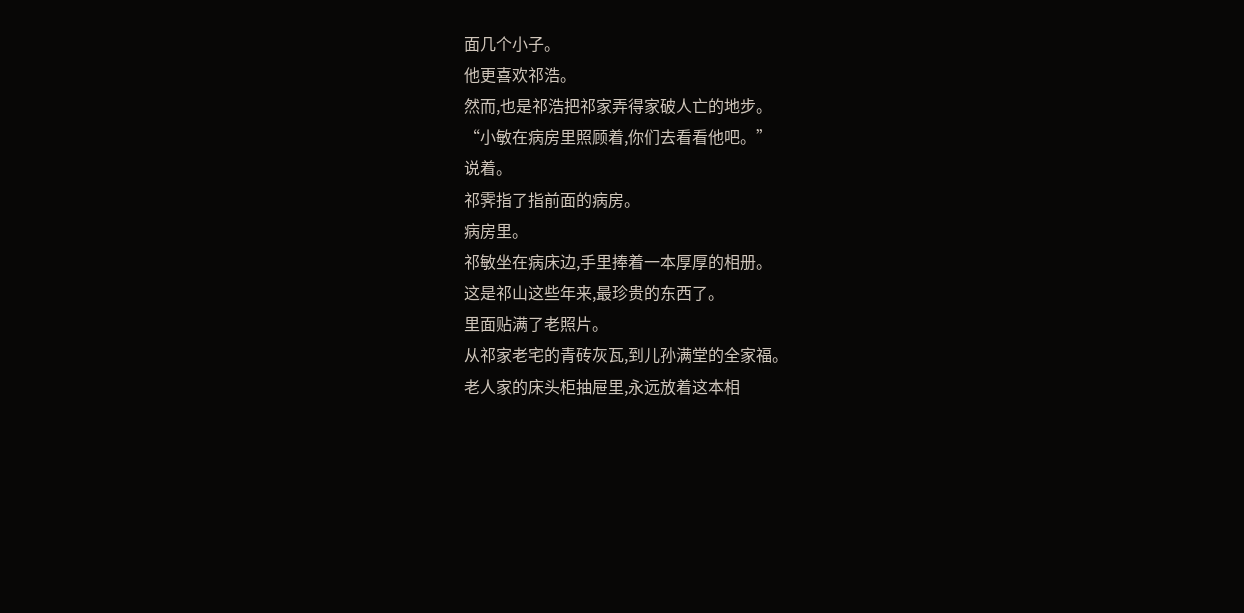面几个小子。
他更喜欢祁浩。
然而,也是祁浩把祁家弄得家破人亡的地步。
“小敏在病房里照顾着,你们去看看他吧。”
说着。
祁霁指了指前面的病房。
病房里。
祁敏坐在病床边,手里捧着一本厚厚的相册。
这是祁山这些年来,最珍贵的东西了。
里面贴满了老照片。
从祁家老宅的青砖灰瓦,到儿孙满堂的全家福。
老人家的床头柜抽屉里,永远放着这本相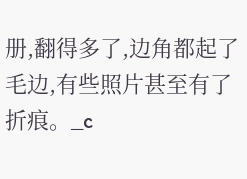册,翻得多了,边角都起了毛边,有些照片甚至有了折痕。_c